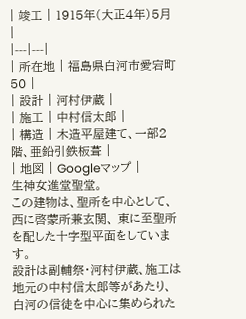| 竣工 | 1915年(大正4年)5月 |
|---|---|
| 所在地 | 福島県白河市愛宕町50 |
| 設計 | 河村伊蔵 |
| 施工 | 中村信太郎 |
| 構造 | 木造平屋建て、一部2階、亜鉛引鉄板葺 |
| 地図 | Googleマップ |
生神女進堂聖堂。
この建物は、聖所を中心として、西に啓蒙所兼玄関、 東に至聖所を配した十字型平面をしています。
設計は副輔祭・河村伊蔵、施工は地元の中村信太郎等があたり、 白河の信徒を中心に集められた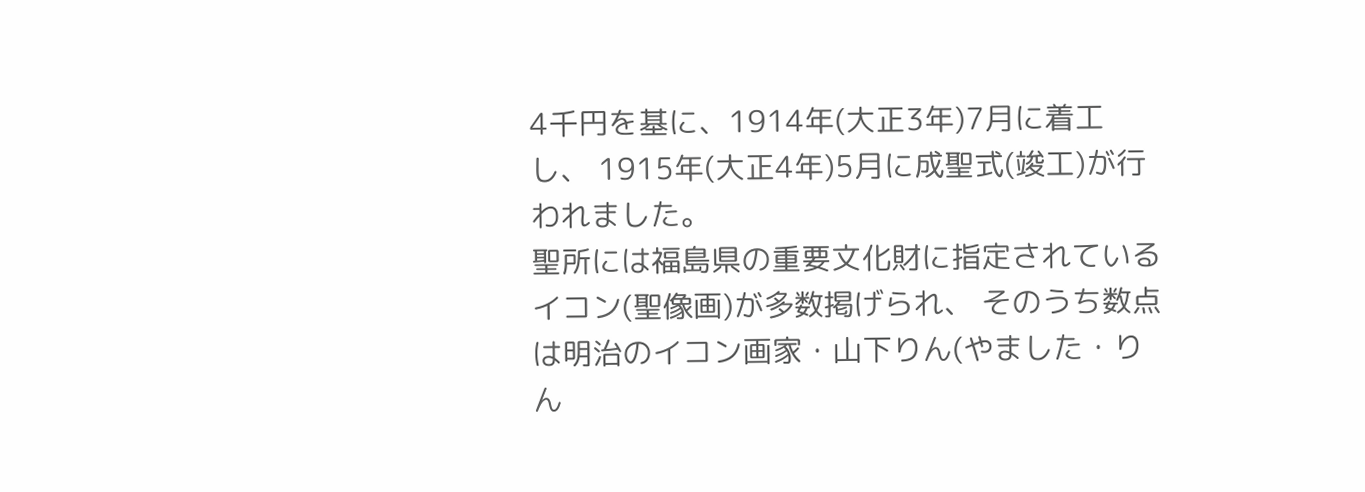4千円を基に、1914年(大正3年)7月に着工し、 1915年(大正4年)5月に成聖式(竣工)が行われました。
聖所には福島県の重要文化財に指定されているイコン(聖像画)が多数掲げられ、 そのうち数点は明治のイコン画家・山下りん(やました・りん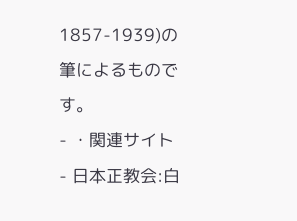1857-1939)の筆によるものです。
- ・関連サイト
- 日本正教会:白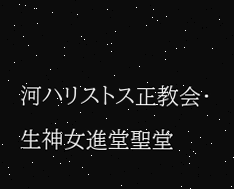河ハリストス正教会・生神女進堂聖堂